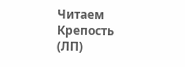Читаем Крепость (ЛП)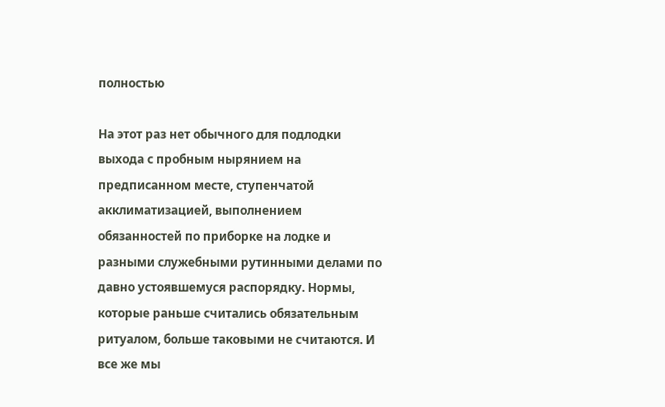полностью

На этот раз нет обычного для подлодки выхода с пробным нырянием на предписанном месте, ступенчатой акклиматизацией, выполнением обязанностей по приборке на лодке и разными служебными рутинными делами по давно устоявшемуся распорядку. Нормы, которые раньше считались обязательным ритуалом, больше таковыми не считаются. И все же мы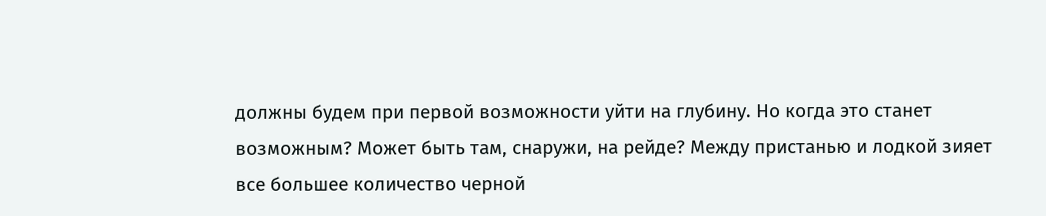должны будем при первой возможности уйти на глубину. Но когда это станет возможным? Может быть там, снаружи, на рейде? Между пристанью и лодкой зияет все большее количество черной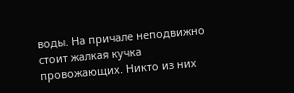воды. На причале неподвижно стоит жалкая кучка провожающих. Никто из них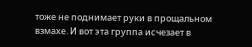тоже не поднимает руки в прощальном взмахе. И вот эта группа исчезает в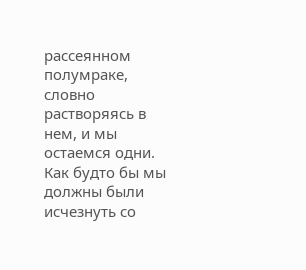рассеянном полумраке, словно растворяясь в нем, и мы остаемся одни. Как будто бы мы должны были исчезнуть со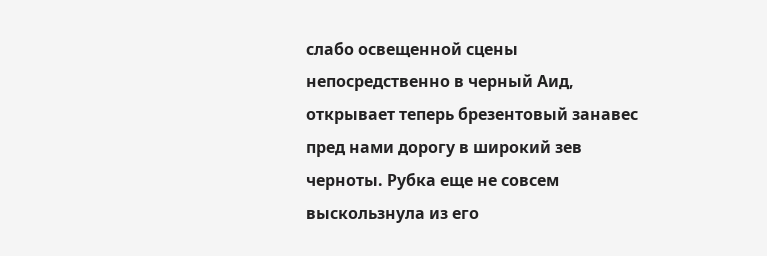слабо освещенной сцены непосредственно в черный Аид, открывает теперь брезентовый занавес пред нами дорогу в широкий зев черноты. Рубка еще не совсем выскользнула из его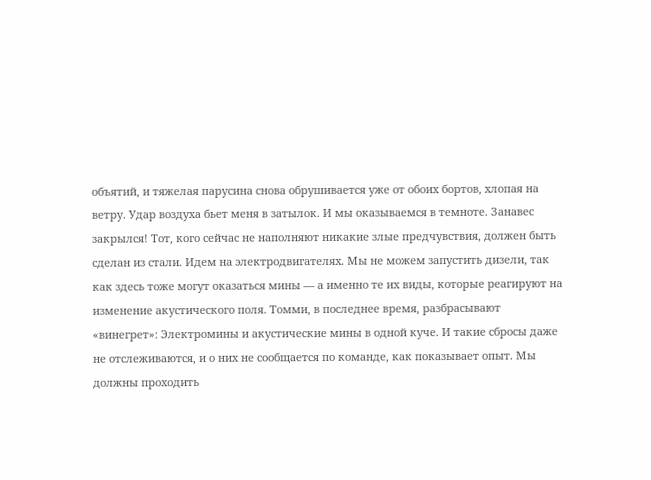объятий, и тяжелая парусина снова обрушивается уже от обоих бортов, хлопая на ветру. Удар воздуха бьет меня в затылок. И мы оказываемся в темноте. Занавес закрылся! Тот, кого сейчас не наполняют никакие злые предчувствия, должен быть сделан из стали. Идем на электродвигателях. Мы не можем запустить дизели, так как здесь тоже могут оказаться мины — а именно те их виды, которые реагируют на изменение акустического поля. Томми, в последнее время, разбрасывают «винегрет»: Электромины и акустические мины в одной куче. И такие сбросы даже не отслеживаются, и о них не сообщается по команде, как показывает опыт. Мы должны проходить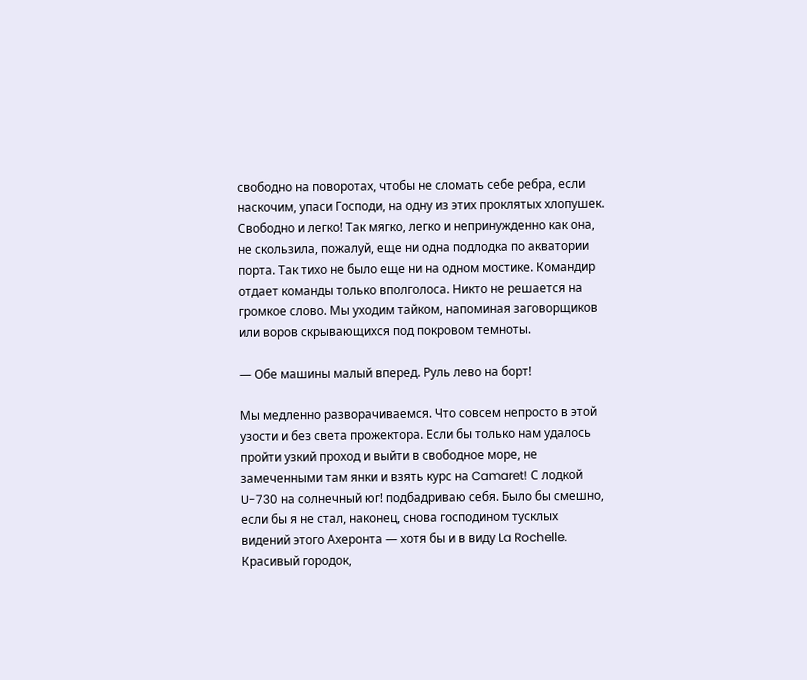свободно на поворотах, чтобы не сломать себе ребра, если наскочим, упаси Господи, на одну из этих проклятых хлопушек. Свободно и легко! Так мягко, легко и непринужденно как она, не скользила, пожалуй, еще ни одна подлодка по акватории порта. Так тихо не было еще ни на одном мостике. Командир отдает команды только вполголоса. Никто не решается на громкое слово. Мы уходим тайком, напоминая заговорщиков или воров скрывающихся под покровом темноты.

— Обе машины малый вперед. Руль лево на борт!

Мы медленно разворачиваемся. Что совсем непросто в этой узости и без света прожектора. Если бы только нам удалось пройти узкий проход и выйти в свободное море, не замеченными там янки и взять курс на Camaret! С лодкой U-730 на солнечный юг! подбадриваю себя. Было бы смешно, если бы я не стал, наконец, снова господином тусклых видений этого Ахеронта — хотя бы и в виду La Rochelle. Красивый городок,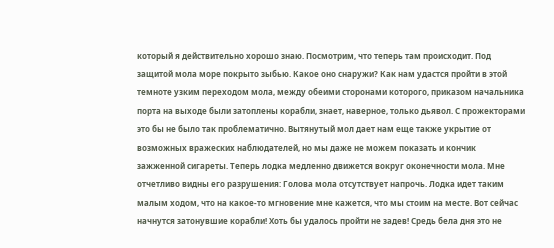который я действительно хорошо знаю. Посмотрим, что теперь там происходит. Под защитой мола море покрыто зыбью. Какое оно снаружи? Как нам удастся пройти в этой темноте узким переходом мола, между обеими сторонами которого, приказом начальника порта на выходе были затоплены корабли, знает, наверное, только дьявол. С прожекторами это бы не было так проблематично. Вытянутый мол дает нам еще также укрытие от возможных вражеских наблюдателей, но мы даже не можем показать и кончик зажженной сигареты. Теперь лодка медленно движется вокруг оконечности мола. Мне отчетливо видны его разрушения: Голова мола отсутствует напрочь. Лодка идет таким малым ходом, что на какое-то мгновение мне кажется, что мы стоим на месте. Вот сейчас начнутся затонувшие корабли! Хоть бы удалось пройти не задев! Средь бела дня это не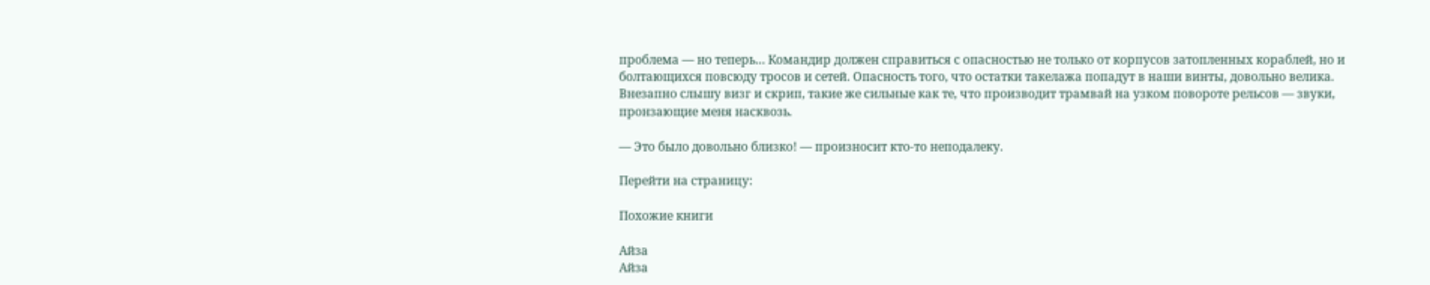проблема — но теперь… Командир должен справиться с опасностью не только от корпусов затопленных кораблей, но и болтающихся повсюду тросов и сетей. Опасность того, что остатки такелажа попадут в наши винты, довольно велика. Внезапно слышу визг и скрип, такие же сильные как те, что производит трамвай на узком повороте рельсов — звуки, пронзающие меня насквозь.

— Это было довольно близко! — произносит кто-то неподалеку.

Перейти на страницу:

Похожие книги

Айза
Айза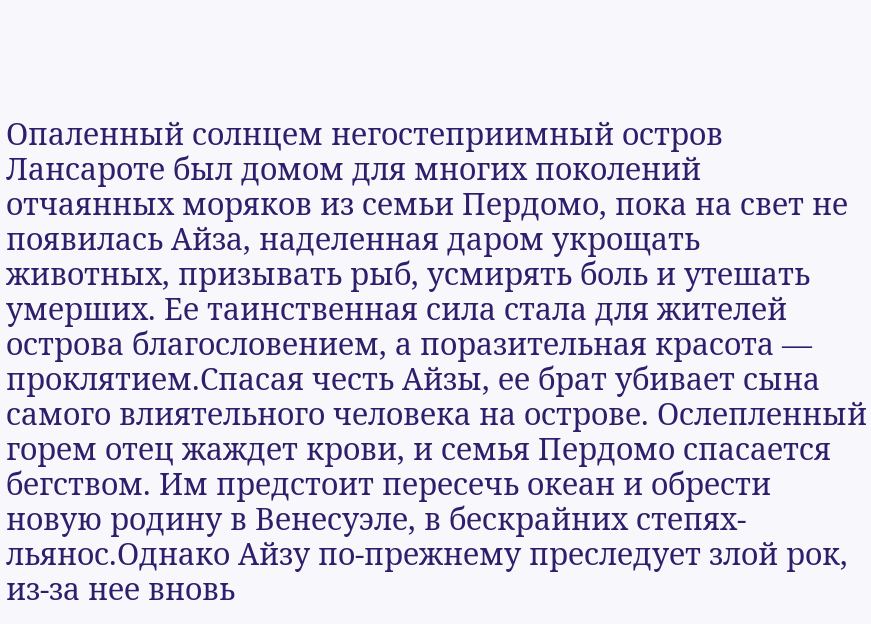Опаленный солнцем негостеприимный остров Лансароте был домом для многих поколений отчаянных моряков из семьи Пердомо, пока на свет не появилась Айза, наделенная даром укрощать животных, призывать рыб, усмирять боль и утешать умерших. Ее таинственная сила стала для жителей острова благословением, а поразительная красота — проклятием.Спасая честь Айзы, ее брат убивает сына самого влиятельного человека на острове. Ослепленный горем отец жаждет крови, и семья Пердомо спасается бегством. Им предстоит пересечь океан и обрести новую родину в Венесуэле, в бескрайних степях-льянос.Однако Айзу по-прежнему преследует злой рок, из-за нее вновь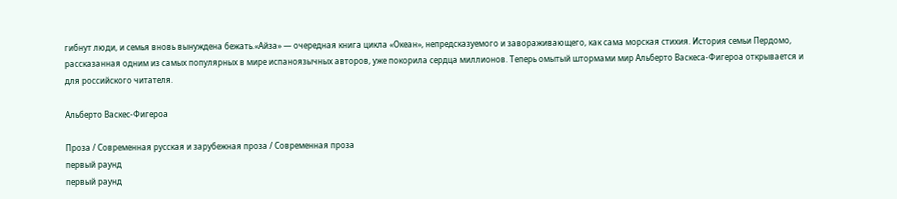гибнут люди, и семья вновь вынуждена бежать.«Айза» — очередная книга цикла «Океан», непредсказуемого и завораживающего, как сама морская стихия. История семьи Пердомо, рассказанная одним из самых популярных в мире испаноязычных авторов, уже покорила сердца миллионов. Теперь омытый штормами мир Альберто Васкеса-Фигероа открывается и для российского читателя.

Альберто Васкес-Фигероа

Проза / Современная русская и зарубежная проза / Современная проза
первый раунд
первый раунд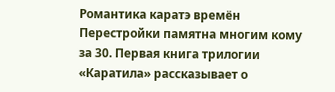Романтика каратэ времён Перестройки памятна многим кому за 30. Первая книга трилогии «Каратила» рассказывает о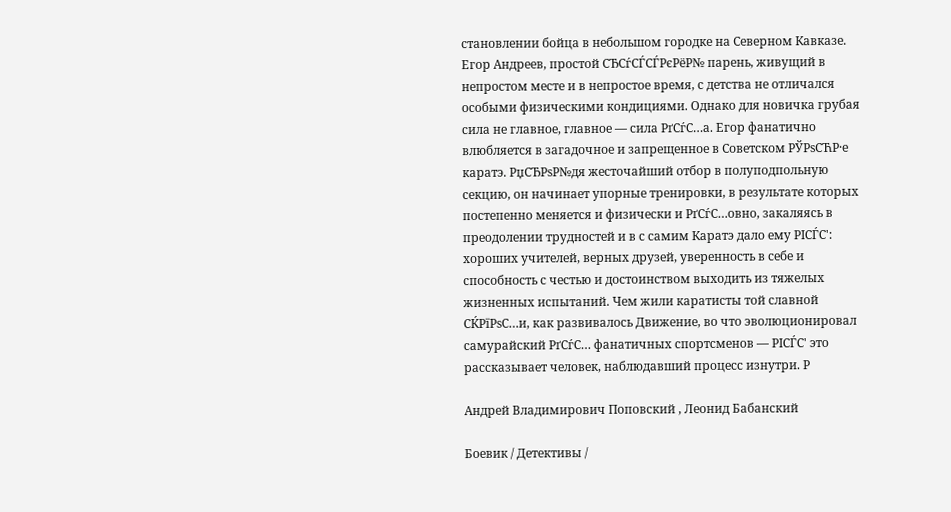становлении бойца в небольшом городке на Северном Кавказе. Егор Андреев, простой СЂСѓСЃСЃРєРёР№ парень, живущий в непростом месте и в непростое время, с детства не отличался особыми физическими кондициями. Однако для новичка грубая сила не главное, главное — сила РґСѓС…а. Егор фанатично влюбляется в загадочное и запрещенное в Советском РЎРѕСЋР·е каратэ. РџСЂРѕР№дя жесточайший отбор в полуподпольную секцию, он начинает упорные тренировки, в результате которых постепенно меняется и физически и РґСѓС…овно, закаляясь в преодолении трудностей и в с самим Каратэ дало ему РІСЃС': хороших учителей, верных друзей, уверенность в себе и способность с честью и достоинством выходить из тяжелых жизненных испытаний. Чем жили каратисты той славной СЌРїРѕС…и, как развивалось Движение, во что эволюционировал самурайский РґСѓС… фанатичных спортсменов — РІСЃС' это рассказывает человек, наблюдавший процесс изнутри. Р

Андрей Владимирович Поповский , Леонид Бабанский

Боевик / Детективы /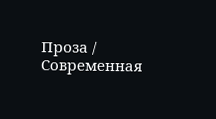Проза / Современная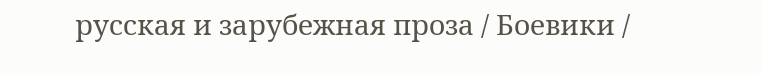русская и зарубежная проза / Боевики /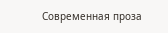Современная проза